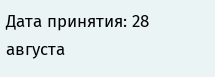Дата принятия: 28 августа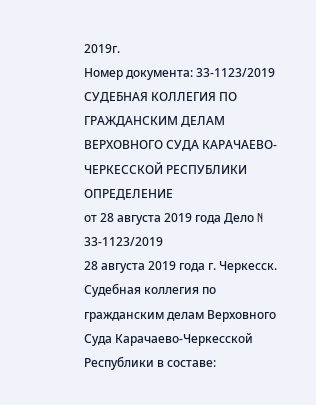2019г.
Номер документа: 33-1123/2019
СУДЕБНАЯ КОЛЛЕГИЯ ПО ГРАЖДАНСКИМ ДЕЛАМ ВЕРХОВНОГО СУДА КАРАЧАЕВО-ЧЕРКЕССКОЙ РЕСПУБЛИКИ
ОПРЕДЕЛЕНИЕ
от 28 августа 2019 года Дело N 33-1123/2019
28 августа 2019 года г. Черкесск.
Судебная коллегия по гражданским делам Верховного Суда Карачаево-Черкесской Республики в составе: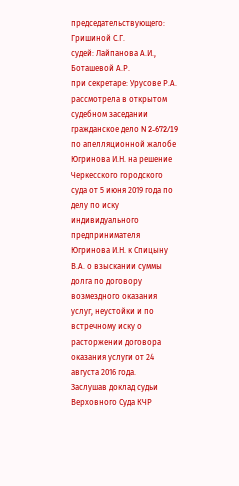председательствующего: Гришиной С.Г.
судей: Лайпанова А.И., Боташевой А.Р.
при секретаре: Урусове Р.А.
рассмотрела в открытом судебном заседании
гражданское дело N 2-672/19 по апелляционной жалобе Югринова И.Н. на решение Черкесского городского суда от 5 июня 2019 года по делу по иску индивидуального предпринимателя Югринова И.Н. к Спицыну В.А. о взыскании суммы долга по договору возмездного оказания услуг, неустойки и по встречному иску о расторжении договора оказания услуги от 24 августа 2016 года.
Заслушав доклад судьи Верховного Суда КЧР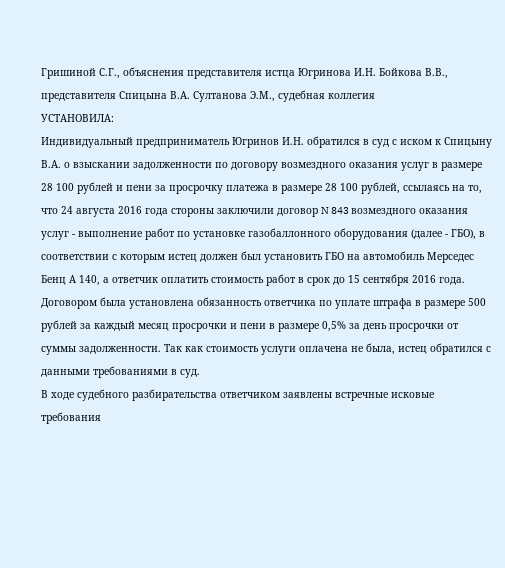Гришиной С.Г., объяснения представителя истца Югринова И.Н. Бойкова В.В., представителя Спицына В.А. Султанова Э.М., судебная коллегия
УСТАНОВИЛА:
Индивидуальный предприниматель Югринов И.Н. обратился в суд с иском к Спицыну В.А. о взыскании задолженности по договору возмездного оказания услуг в размере 28 100 рублей и пени за просрочку платежа в размере 28 100 рублей, ссылаясь на то, что 24 августа 2016 года стороны заключили договор N 843 возмездного оказания услуг - выполнение работ по установке газобаллонного оборудования (далее - ГБО), в соответствии с которым истец должен был установить ГБО на автомобиль Мерседес Бенц А 140, а ответчик оплатить стоимость работ в срок до 15 сентября 2016 года. Договором была установлена обязанность ответчика по уплате штрафа в размере 500 рублей за каждый месяц просрочки и пени в размере 0,5% за день просрочки от суммы задолженности. Так как стоимость услуги оплачена не была, истец обратился с данными требованиями в суд.
В ходе судебного разбирательства ответчиком заявлены встречные исковые требования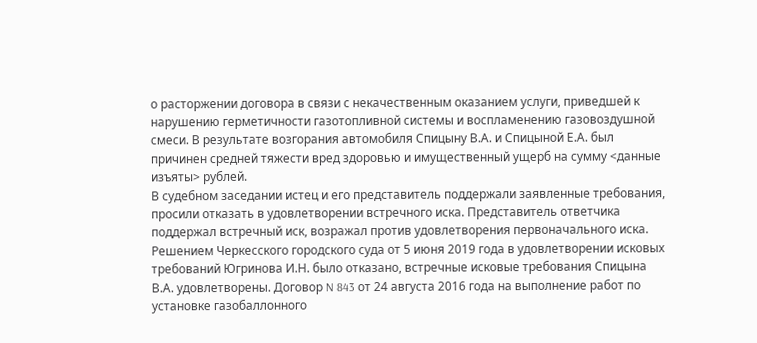о расторжении договора в связи с некачественным оказанием услуги, приведшей к нарушению герметичности газотопливной системы и воспламенению газовоздушной смеси. В результате возгорания автомобиля Спицыну В.А. и Спицыной Е.А. был причинен средней тяжести вред здоровью и имущественный ущерб на сумму <данные изъяты> рублей.
В судебном заседании истец и его представитель поддержали заявленные требования, просили отказать в удовлетворении встречного иска. Представитель ответчика поддержал встречный иск, возражал против удовлетворения первоначального иска.
Решением Черкесского городского суда от 5 июня 2019 года в удовлетворении исковых требований Югринова И.Н. было отказано, встречные исковые требования Спицына В.А. удовлетворены. Договор N 843 от 24 августа 2016 года на выполнение работ по установке газобаллонного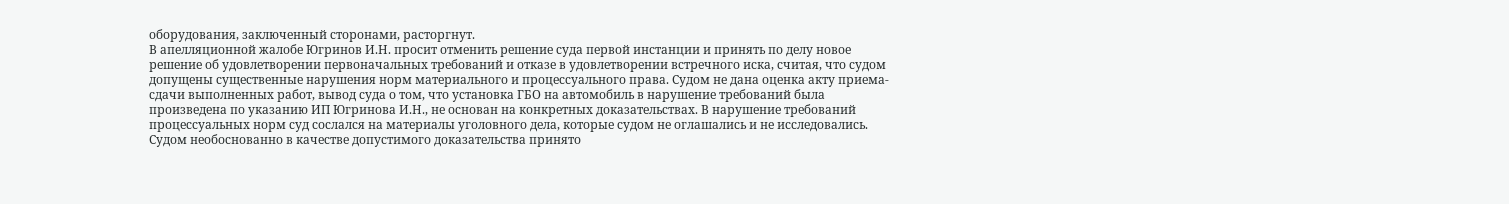оборудования, заключенный сторонами, расторгнут.
В апелляционной жалобе Югринов И.Н. просит отменить решение суда первой инстанции и принять по делу новое решение об удовлетворении первоначальных требований и отказе в удовлетворении встречного иска, считая, что судом допущены существенные нарушения норм материального и процессуального права. Судом не дана оценка акту приема-сдачи выполненных работ, вывод суда о том, что установка ГБО на автомобиль в нарушение требований была произведена по указанию ИП Югринова И.Н., не основан на конкретных доказательствах. В нарушение требований процессуальных норм суд сослался на материалы уголовного дела, которые судом не оглашались и не исследовались. Судом необоснованно в качестве допустимого доказательства принято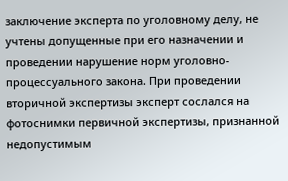заключение эксперта по уголовному делу, не учтены допущенные при его назначении и проведении нарушение норм уголовно-процессуального закона. При проведении вторичной экспертизы эксперт сослался на фотоснимки первичной экспертизы, признанной недопустимым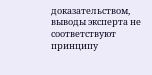доказательством, выводы эксперта не соответствуют принципу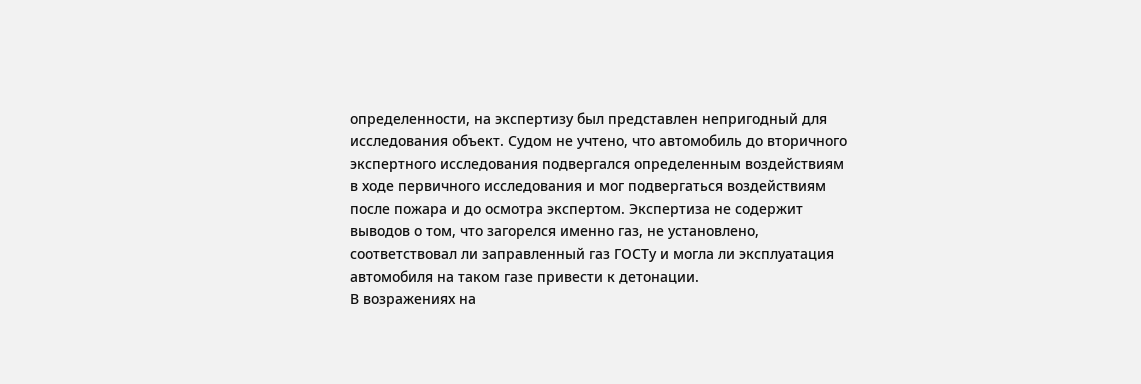определенности, на экспертизу был представлен непригодный для исследования объект. Судом не учтено, что автомобиль до вторичного экспертного исследования подвергался определенным воздействиям в ходе первичного исследования и мог подвергаться воздействиям после пожара и до осмотра экспертом. Экспертиза не содержит выводов о том, что загорелся именно газ, не установлено, соответствовал ли заправленный газ ГОСТу и могла ли эксплуатация автомобиля на таком газе привести к детонации.
В возражениях на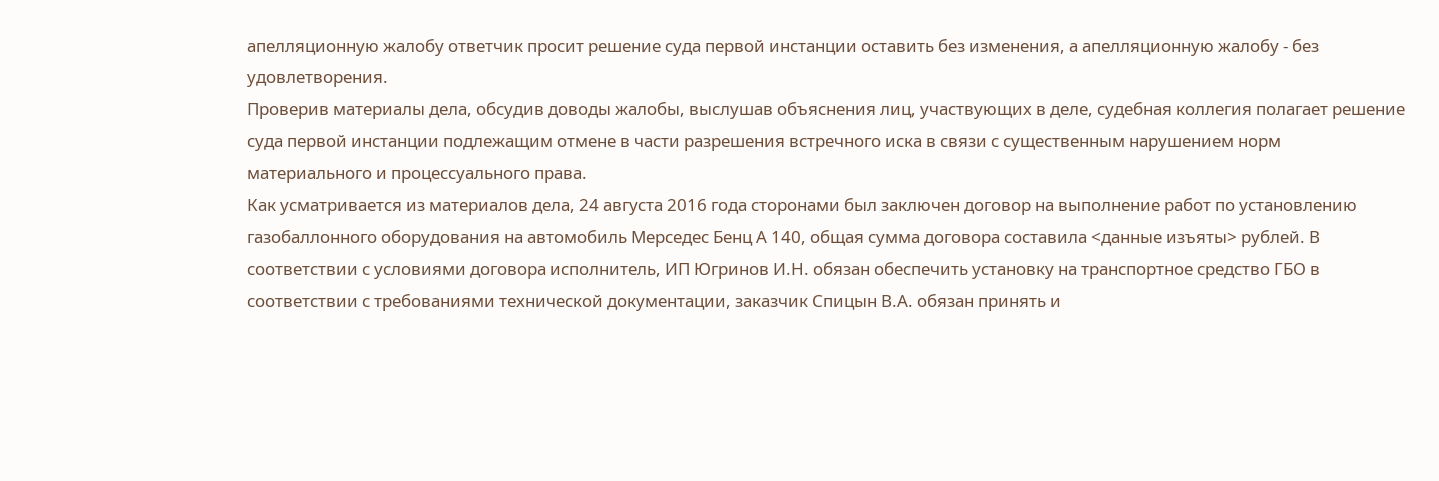апелляционную жалобу ответчик просит решение суда первой инстанции оставить без изменения, а апелляционную жалобу - без удовлетворения.
Проверив материалы дела, обсудив доводы жалобы, выслушав объяснения лиц, участвующих в деле, судебная коллегия полагает решение суда первой инстанции подлежащим отмене в части разрешения встречного иска в связи с существенным нарушением норм материального и процессуального права.
Как усматривается из материалов дела, 24 августа 2016 года сторонами был заключен договор на выполнение работ по установлению газобаллонного оборудования на автомобиль Мерседес Бенц А 140, общая сумма договора составила <данные изъяты> рублей. В соответствии с условиями договора исполнитель, ИП Югринов И.Н. обязан обеспечить установку на транспортное средство ГБО в соответствии с требованиями технической документации, заказчик Спицын В.А. обязан принять и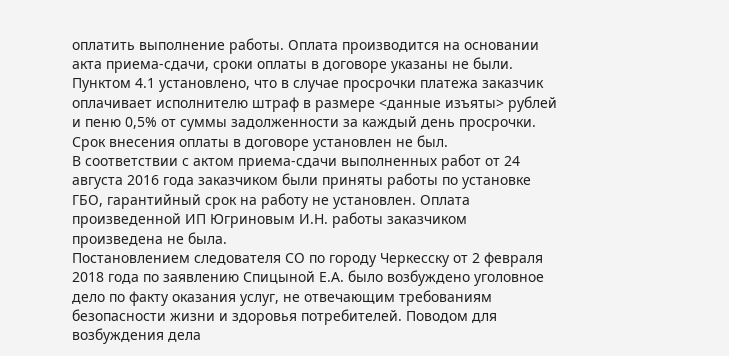оплатить выполнение работы. Оплата производится на основании акта приема-сдачи, сроки оплаты в договоре указаны не были. Пунктом 4.1 установлено, что в случае просрочки платежа заказчик оплачивает исполнителю штраф в размере <данные изъяты> рублей и пеню 0,5% от суммы задолженности за каждый день просрочки. Срок внесения оплаты в договоре установлен не был.
В соответствии с актом приема-сдачи выполненных работ от 24 августа 2016 года заказчиком были приняты работы по установке ГБО, гарантийный срок на работу не установлен. Оплата произведенной ИП Югриновым И.Н. работы заказчиком произведена не была.
Постановлением следователя СО по городу Черкесску от 2 февраля 2018 года по заявлению Спицыной Е.А. было возбуждено уголовное дело по факту оказания услуг, не отвечающим требованиям безопасности жизни и здоровья потребителей. Поводом для возбуждения дела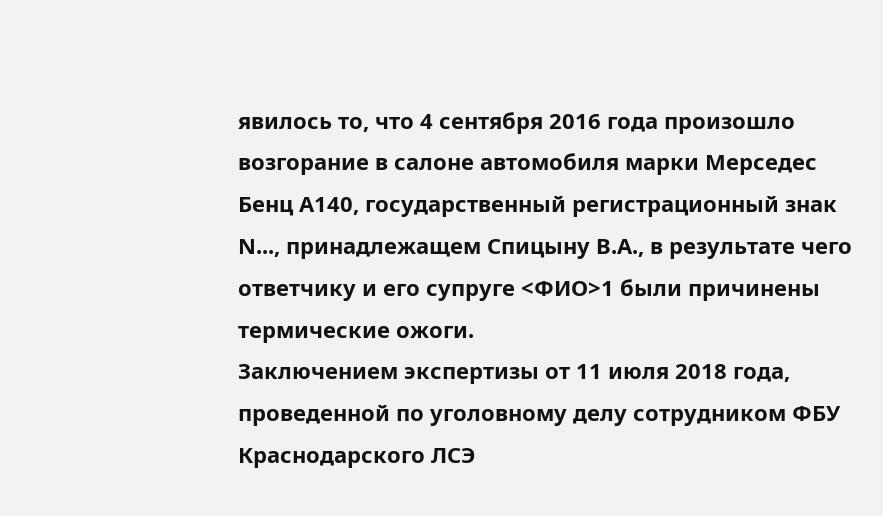явилось то, что 4 сентября 2016 года произошло возгорание в салоне автомобиля марки Мерседес Бенц А140, государственный регистрационный знак N..., принадлежащем Спицыну В.А., в результате чего ответчику и его супруге <ФИО>1 были причинены термические ожоги.
Заключением экспертизы от 11 июля 2018 года, проведенной по уголовному делу сотрудником ФБУ Краснодарского ЛСЭ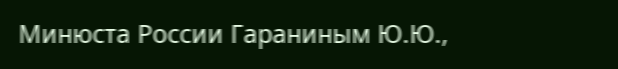Минюста России Гараниным Ю.Ю.,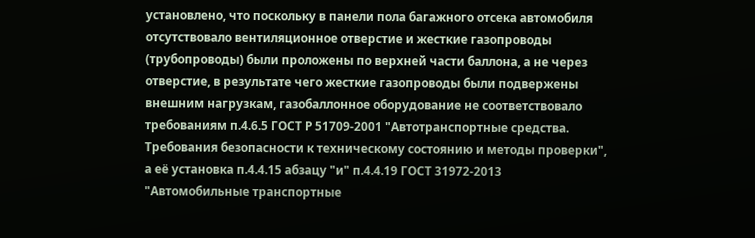установлено, что поскольку в панели пола багажного отсека автомобиля отсутствовало вентиляционное отверстие и жесткие газопроводы (трубопроводы) были проложены по верхней части баллона, а не через отверстие, в результате чего жесткие газопроводы были подвержены внешним нагрузкам, газобаллонное оборудование не соответствовало требованиям п.4.6.5 ГОСТ Р 51709-2001 "Автотранспортные средства. Требования безопасности к техническому состоянию и методы проверки", а её установка п.4.4.15 абзацу "и" п.4.4.19 ГОСТ 31972-2013 "Автомобильные транспортные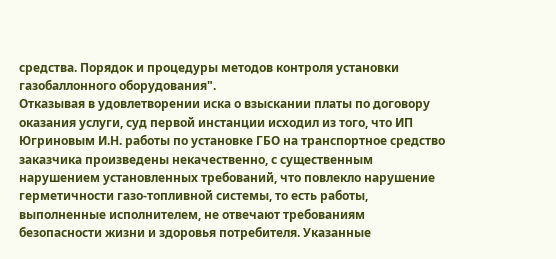средства. Порядок и процедуры методов контроля установки газобаллонного оборудования".
Отказывая в удовлетворении иска о взыскании платы по договору оказания услуги, суд первой инстанции исходил из того, что ИП Югриновым И.Н. работы по установке ГБО на транспортное средство заказчика произведены некачественно, с существенным нарушением установленных требований, что повлекло нарушение герметичности газо-топливной системы, то есть работы, выполненные исполнителем, не отвечают требованиям безопасности жизни и здоровья потребителя. Указанные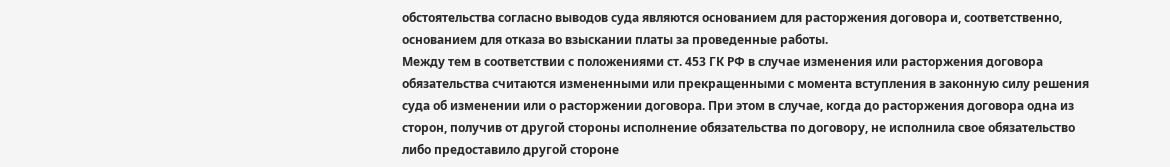обстоятельства согласно выводов суда являются основанием для расторжения договора и, соответственно, основанием для отказа во взыскании платы за проведенные работы.
Между тем в соответствии с положениями ст. 453 ГК РФ в случае изменения или расторжения договора обязательства считаются измененными или прекращенными с момента вступления в законную силу решения суда об изменении или о расторжении договора. При этом в случае, когда до расторжения договора одна из сторон, получив от другой стороны исполнение обязательства по договору, не исполнила свое обязательство либо предоставило другой стороне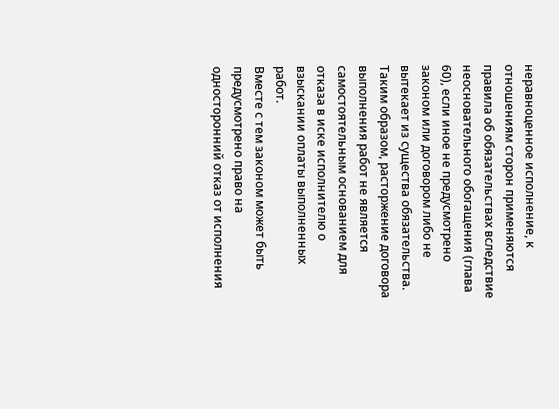неравноценное исполнение, к отношениям сторон применяются правила об обязательствах вследствие неосновательного обогащения (глава 60), если иное не предусмотрено законом или договором либо не вытекает из существа обязательства.
Таким образом, расторжение договора выполнения работ не является самостоятельным основанием для отказа в иске исполнителю о взыскании оплаты выполненных работ.
Вместе с тем законом может быть предусмотрено право на односторонний отказ от исполнения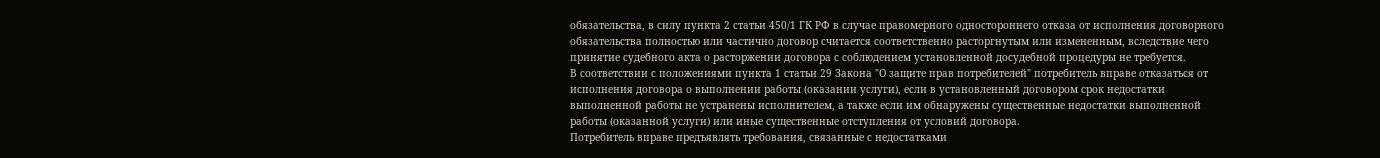обязательства, в силу пункта 2 статьи 450/1 ГК РФ в случае правомерного одностороннего отказа от исполнения договорного обязательства полностью или частично договор считается соответственно расторгнутым или измененным, вследствие чего принятие судебного акта о расторжении договора с соблюдением установленной досудебной процедуры не требуется.
В соответствии с положениями пункта 1 статьи 29 Закона "О защите прав потребителей" потребитель вправе отказаться от исполнения договора о выполнении работы (оказании услуги), если в установленный договором срок недостатки выполненной работы не устранены исполнителем, а также если им обнаружены существенные недостатки выполненной работы (оказанной услуги) или иные существенные отступления от условий договора.
Потребитель вправе предъявлять требования, связанные с недостатками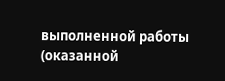выполненной работы (оказанной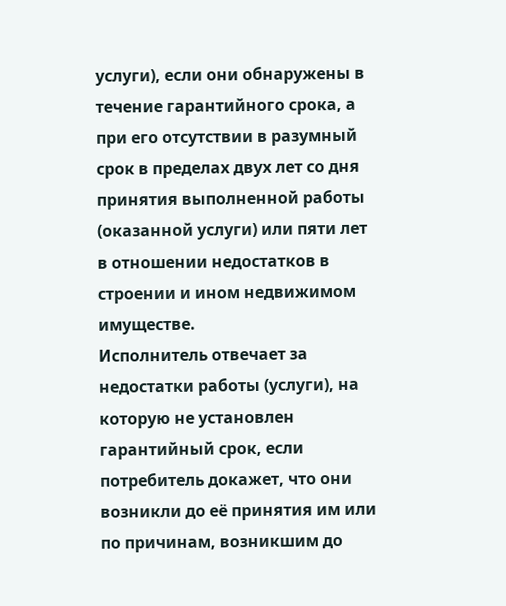услуги), если они обнаружены в течение гарантийного срока, а при его отсутствии в разумный срок в пределах двух лет со дня принятия выполненной работы (оказанной услуги) или пяти лет в отношении недостатков в строении и ином недвижимом имуществе.
Исполнитель отвечает за недостатки работы (услуги), на которую не установлен гарантийный срок, если потребитель докажет, что они возникли до её принятия им или по причинам, возникшим до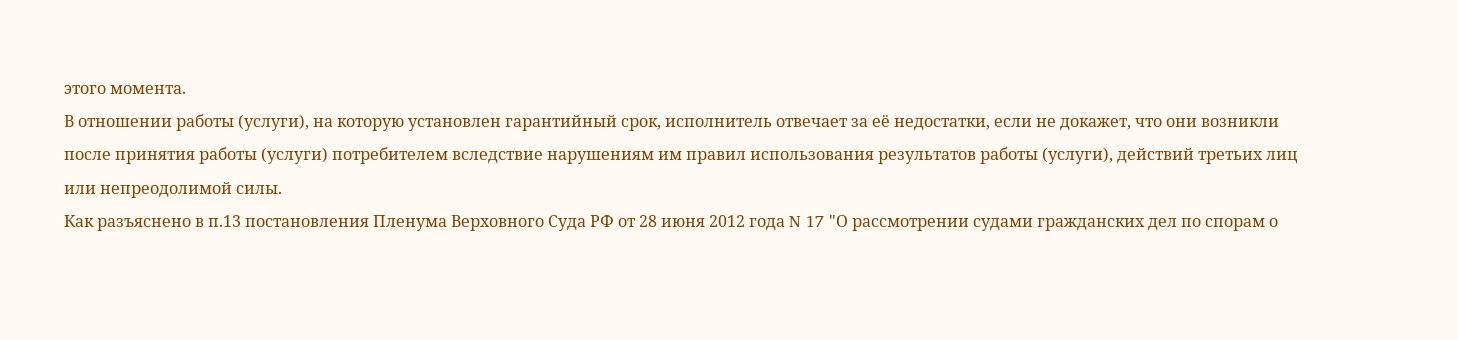этого момента.
В отношении работы (услуги), на которую установлен гарантийный срок, исполнитель отвечает за её недостатки, если не докажет, что они возникли после принятия работы (услуги) потребителем вследствие нарушениям им правил использования результатов работы (услуги), действий третьих лиц или непреодолимой силы.
Как разъяснено в п.13 постановления Пленума Верховного Суда РФ от 28 июня 2012 года N 17 "О рассмотрении судами гражданских дел по спорам о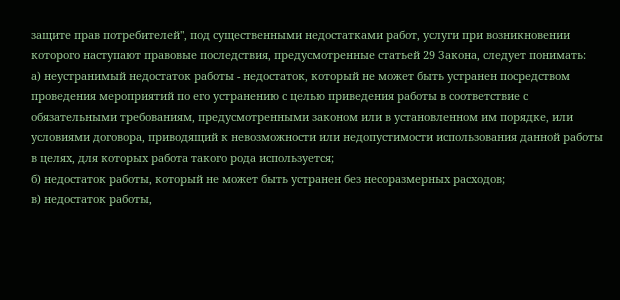защите прав потребителей", под существенными недостатками работ, услуги при возникновении которого наступают правовые последствия, предусмотренные статьей 29 Закона, следует понимать:
а) неустранимый недостаток работы - недостаток, который не может быть устранен посредством проведения мероприятий по его устранению с целью приведения работы в соответствие с обязательными требованиям, предусмотренными законом или в установленном им порядке, или условиями договора, приводящий к невозможности или недопустимости использования данной работы в целях, для которых работа такого рода используется;
б) недостаток работы, который не может быть устранен без несоразмерных расходов;
в) недостаток работы,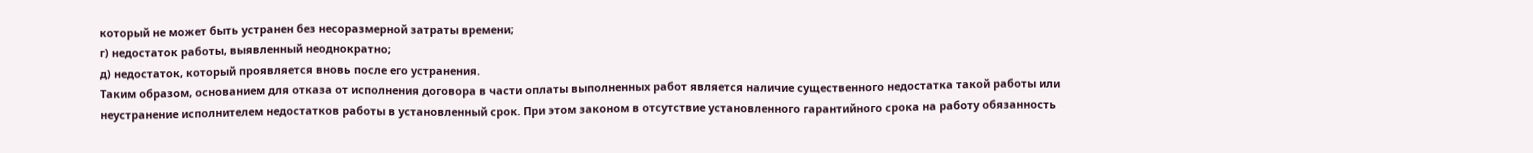который не может быть устранен без несоразмерной затраты времени;
г) недостаток работы, выявленный неоднократно;
д) недостаток, который проявляется вновь после его устранения.
Таким образом, основанием для отказа от исполнения договора в части оплаты выполненных работ является наличие существенного недостатка такой работы или неустранение исполнителем недостатков работы в установленный срок. При этом законом в отсутствие установленного гарантийного срока на работу обязанность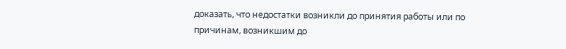доказать, что недостатки возникли до принятия работы или по причинам, возникшим до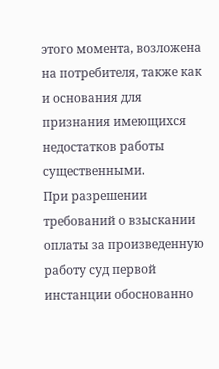этого момента, возложена на потребителя, также как и основания для признания имеющихся недостатков работы существенными.
При разрешении требований о взыскании оплаты за произведенную работу суд первой инстанции обоснованно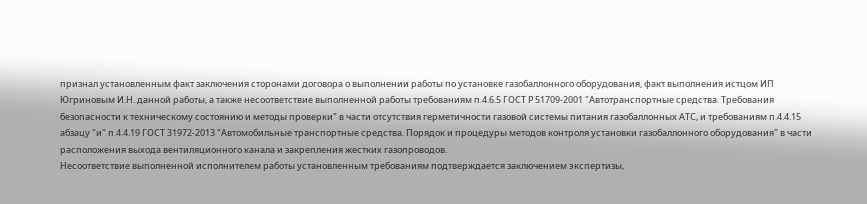признал установленным факт заключения сторонами договора о выполнении работы по установке газобаллонного оборудования, факт выполнения истцом ИП Югриновым И.Н. данной работы, а также несоответствие выполненной работы требованиям п.4.6.5 ГОСТ Р 51709-2001 "Автотранспортные средства. Требования безопасности к техническому состоянию и методы проверки" в части отсутствия герметичности газовой системы питания газобаллонных АТС, и требованиям п.4.4.15 абзацу "и" п.4.4.19 ГОСТ 31972-2013 "Автомобильные транспортные средства. Порядок и процедуры методов контроля установки газобаллонного оборудования" в части расположения выхода вентиляционного канала и закрепления жестких газопроводов.
Несоответствие выполненной исполнителем работы установленным требованиям подтверждается заключением экспертизы,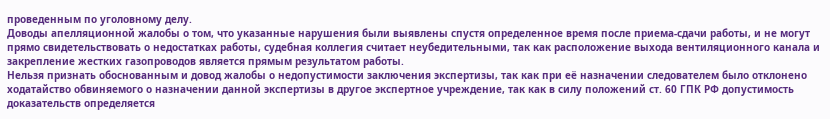проведенным по уголовному делу.
Доводы апелляционной жалобы о том, что указанные нарушения были выявлены спустя определенное время после приема-сдачи работы, и не могут прямо свидетельствовать о недостатках работы, судебная коллегия считает неубедительными, так как расположение выхода вентиляционного канала и закрепление жестких газопроводов является прямым результатом работы.
Нельзя признать обоснованным и довод жалобы о недопустимости заключения экспертизы, так как при её назначении следователем было отклонено ходатайство обвиняемого о назначении данной экспертизы в другое экспертное учреждение, так как в силу положений ст. 60 ГПК РФ допустимость доказательств определяется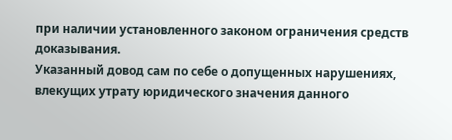при наличии установленного законом ограничения средств доказывания.
Указанный довод сам по себе о допущенных нарушениях, влекущих утрату юридического значения данного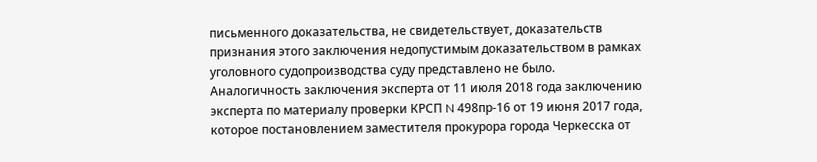письменного доказательства, не свидетельствует, доказательств признания этого заключения недопустимым доказательством в рамках уголовного судопроизводства суду представлено не было.
Аналогичность заключения эксперта от 11 июля 2018 года заключению эксперта по материалу проверки КРСП N 498пр-16 от 19 июня 2017 года, которое постановлением заместителя прокурора города Черкесска от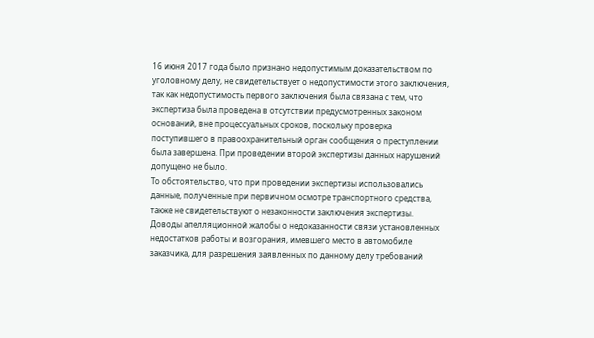16 июня 2017 года было признано недопустимым доказательством по уголовному делу, не свидетельствует о недопустимости этого заключения, так как недопустимость первого заключения была связана с тем, что экспертиза была проведена в отсутствии предусмотренных законом оснований, вне процессуальных сроков, поскольку проверка поступившего в правоохранительный орган сообщения о преступлении была завершена. При проведении второй экспертизы данных нарушений допущено не было.
То обстоятельство, что при проведении экспертизы использовались данные, полученные при первичном осмотре транспортного средства, также не свидетельствуют о незаконности заключения экспертизы.
Доводы апелляционной жалобы о недоказанности связи установленных недостатков работы и возгорания, имевшего место в автомобиле заказчика, для разрешения заявленных по данному делу требований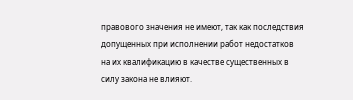правового значения не имеют, так как последствия допущенных при исполнении работ недостатков на их квалификацию в качестве существенных в силу закона не влияют.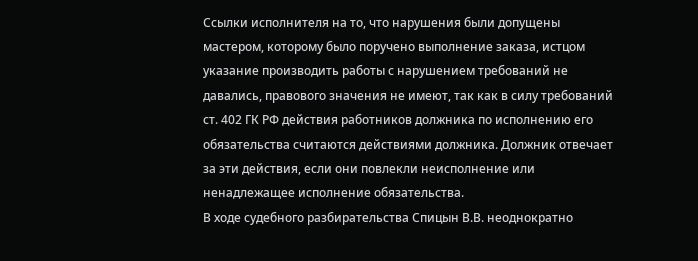Ссылки исполнителя на то, что нарушения были допущены мастером, которому было поручено выполнение заказа, истцом указание производить работы с нарушением требований не давались, правового значения не имеют, так как в силу требований ст. 402 ГК РФ действия работников должника по исполнению его обязательства считаются действиями должника. Должник отвечает за эти действия, если они повлекли неисполнение или ненадлежащее исполнение обязательства.
В ходе судебного разбирательства Спицын В.В. неоднократно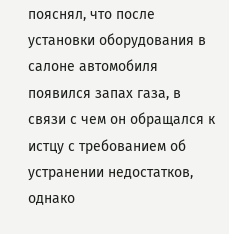пояснял, что после установки оборудования в салоне автомобиля появился запах газа, в связи с чем он обращался к истцу с требованием об устранении недостатков, однако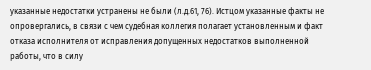указанные недостатки устранены не были (л.д.61, 76). Истцом указанные факты не опровергались, в связи с чем судебная коллегия полагает установленным и факт отказа исполнителя от исправления допущенных недостатков выполненной работы, что в силу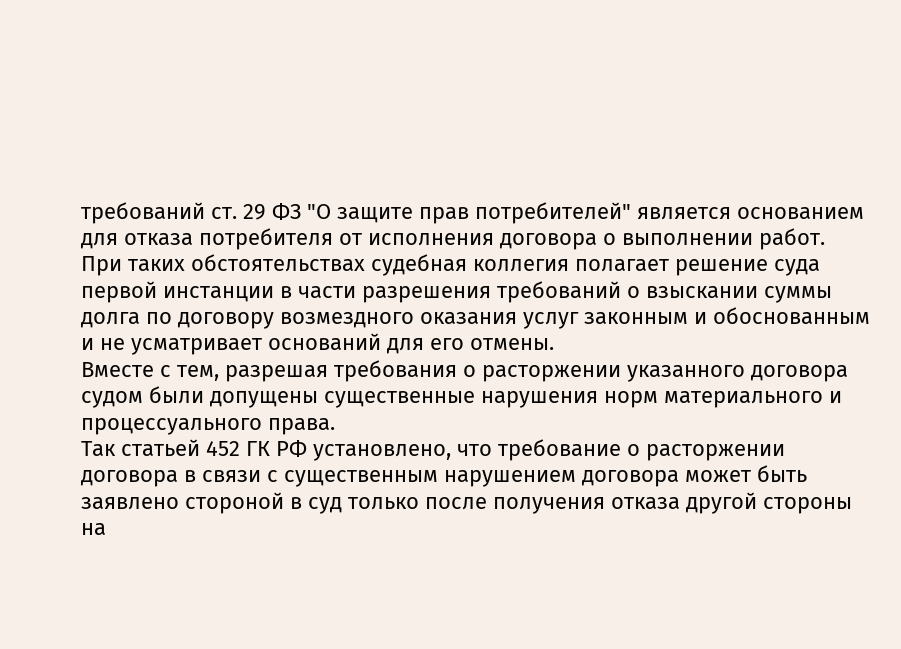требований ст. 29 ФЗ "О защите прав потребителей" является основанием для отказа потребителя от исполнения договора о выполнении работ.
При таких обстоятельствах судебная коллегия полагает решение суда первой инстанции в части разрешения требований о взыскании суммы долга по договору возмездного оказания услуг законным и обоснованным и не усматривает оснований для его отмены.
Вместе с тем, разрешая требования о расторжении указанного договора судом были допущены существенные нарушения норм материального и процессуального права.
Так статьей 452 ГК РФ установлено, что требование о расторжении договора в связи с существенным нарушением договора может быть заявлено стороной в суд только после получения отказа другой стороны на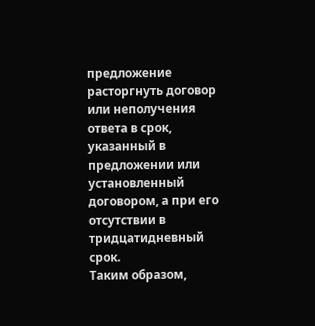предложение расторгнуть договор или неполучения ответа в срок, указанный в предложении или установленный договором, а при его отсутствии в тридцатидневный срок.
Таким образом,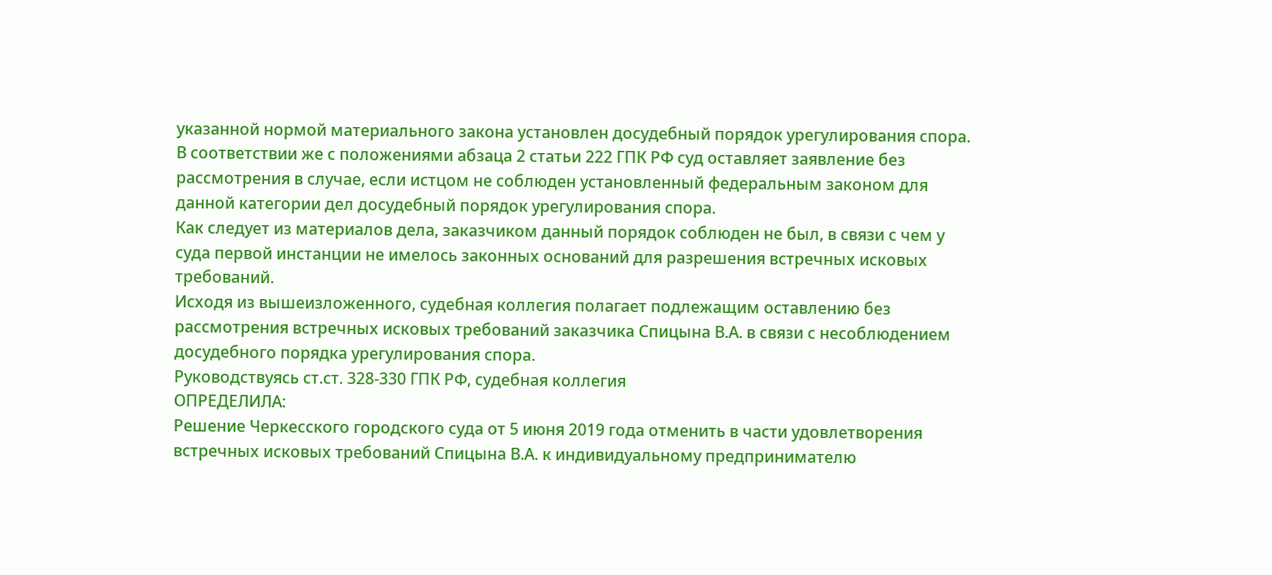указанной нормой материального закона установлен досудебный порядок урегулирования спора.
В соответствии же с положениями абзаца 2 статьи 222 ГПК РФ суд оставляет заявление без рассмотрения в случае, если истцом не соблюден установленный федеральным законом для данной категории дел досудебный порядок урегулирования спора.
Как следует из материалов дела, заказчиком данный порядок соблюден не был, в связи с чем у суда первой инстанции не имелось законных оснований для разрешения встречных исковых требований.
Исходя из вышеизложенного, судебная коллегия полагает подлежащим оставлению без рассмотрения встречных исковых требований заказчика Спицына В.А. в связи с несоблюдением досудебного порядка урегулирования спора.
Руководствуясь ст.ст. 328-330 ГПК РФ, судебная коллегия
ОПРЕДЕЛИЛА:
Решение Черкесского городского суда от 5 июня 2019 года отменить в части удовлетворения встречных исковых требований Спицына В.А. к индивидуальному предпринимателю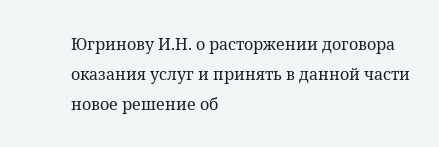Югринову И.Н. о расторжении договора оказания услуг и принять в данной части новое решение об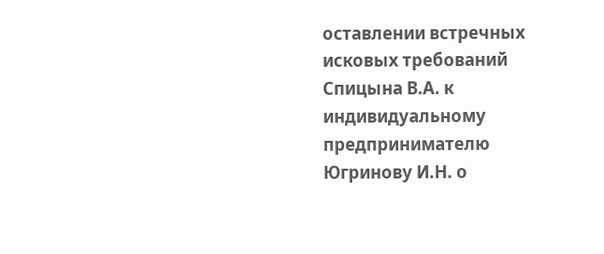оставлении встречных исковых требований Спицына В.А. к индивидуальному предпринимателю Югринову И.Н. о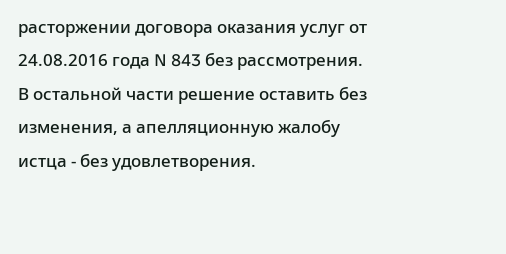расторжении договора оказания услуг от 24.08.2016 года N 843 без рассмотрения.
В остальной части решение оставить без изменения, а апелляционную жалобу истца - без удовлетворения.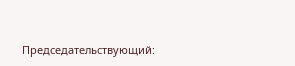Председательствующий: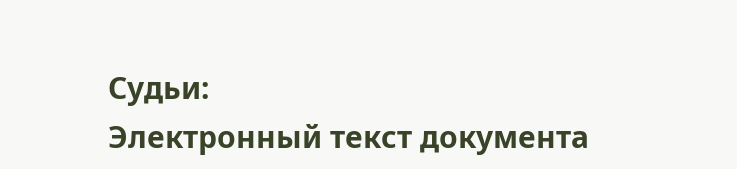Судьи:
Электронный текст документа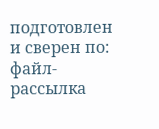подготовлен и сверен по:
файл-рассылка